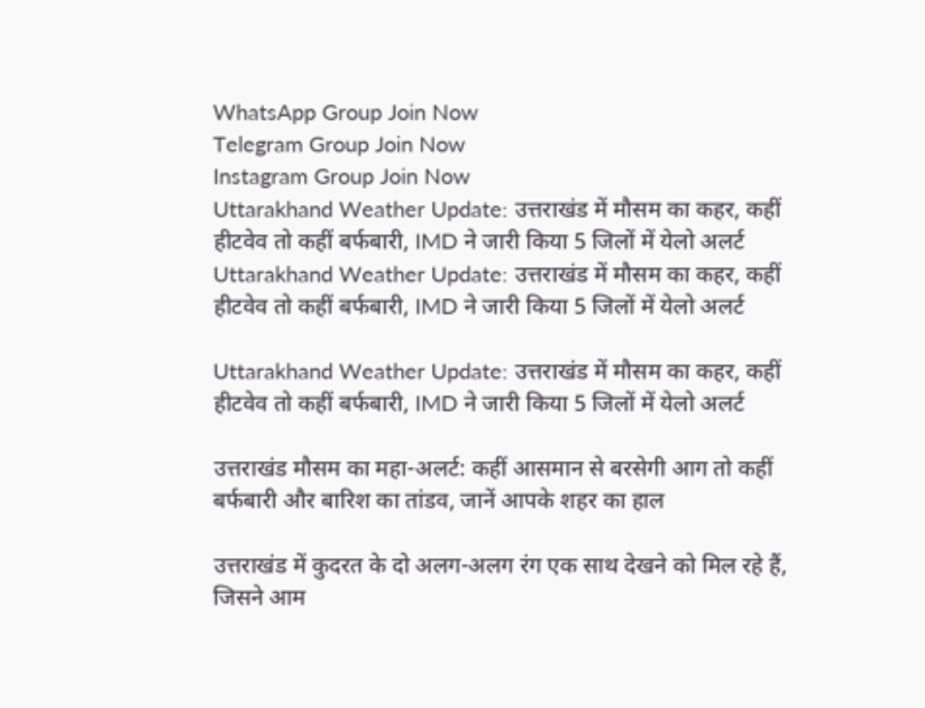WhatsApp Group Join Now
Telegram Group Join Now
Instagram Group Join Now
Uttarakhand Weather Update: उत्तराखंड में मौसम का कहर, कहीं हीटवेव तो कहीं बर्फबारी, IMD ने जारी किया 5 जिलों में येलो अलर्ट
Uttarakhand Weather Update: उत्तराखंड में मौसम का कहर, कहीं हीटवेव तो कहीं बर्फबारी, IMD ने जारी किया 5 जिलों में येलो अलर्ट

Uttarakhand Weather Update: उत्तराखंड में मौसम का कहर, कहीं हीटवेव तो कहीं बर्फबारी, IMD ने जारी किया 5 जिलों में येलो अलर्ट

उत्तराखंड मौसम का महा-अलर्ट: कहीं आसमान से बरसेगी आग तो कहीं बर्फबारी और बारिश का तांडव, जानें आपके शहर का हाल

उत्तराखंड में कुदरत के दो अलग-अलग रंग एक साथ देखने को मिल रहे हैं, जिसने आम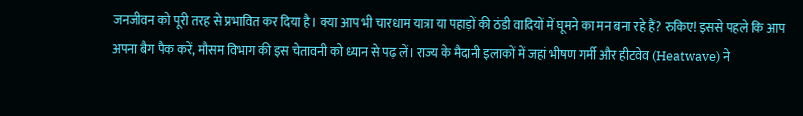जनजीवन को पूरी तरह से प्रभावित कर दिया है। क्या आप भी चारधाम यात्रा या पहाड़ों की ठंडी वादियों में घूमने का मन बना रहे हैं? रुकिए! इससे पहले कि आप अपना बैग पैक करें, मौसम विभाग की इस चेतावनी को ध्यान से पढ़ लें। राज्य के मैदानी इलाकों में जहां भीषण गर्मी और हीटवेव (Heatwave) ने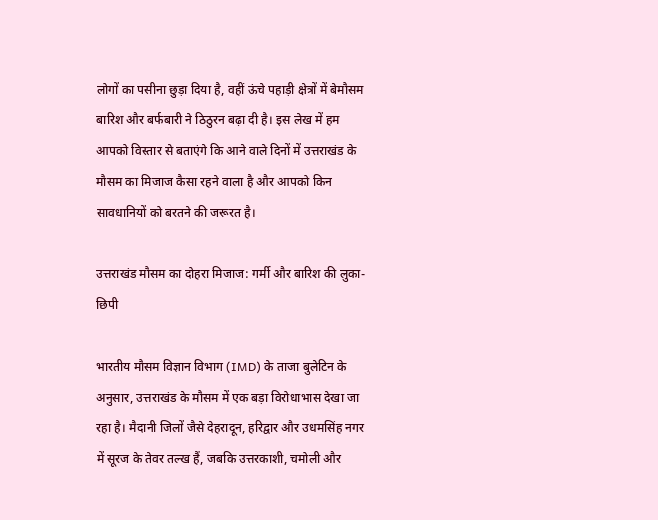लोगों का पसीना छुड़ा दिया है, वहीं ऊंचे पहाड़ी क्षेत्रों में बेमौसम बारिश और बर्फबारी ने ठिठुरन बढ़ा दी है। इस लेख में हम आपको विस्तार से बताएंगे कि आने वाले दिनों में उत्तराखंड के मौसम का मिजाज कैसा रहने वाला है और आपको किन सावधानियों को बरतने की जरूरत है।

उत्तराखंड मौसम का दोहरा मिजाज: गर्मी और बारिश की लुका-छिपी

भारतीय मौसम विज्ञान विभाग (IMD) के ताजा बुलेटिन के अनुसार, उत्तराखंड के मौसम में एक बड़ा विरोधाभास देखा जा रहा है। मैदानी जिलों जैसे देहरादून, हरिद्वार और उधमसिंह नगर में सूरज के तेवर तल्ख हैं, जबकि उत्तरकाशी, चमोली और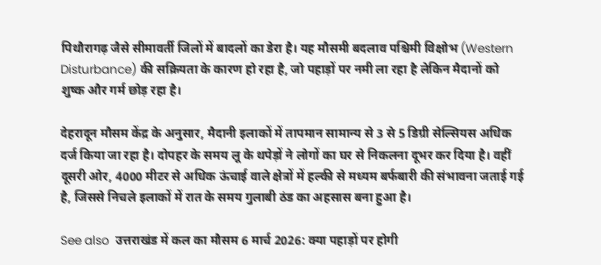पिथौरागढ़ जैसे सीमावर्ती जिलों में बादलों का डेरा है। यह मौसमी बदलाव पश्चिमी विक्षोभ (Western Disturbance) की सक्रियता के कारण हो रहा है, जो पहाड़ों पर नमी ला रहा है लेकिन मैदानों को शुष्क और गर्म छोड़ रहा है।

देहरादून मौसम केंद्र के अनुसार, मैदानी इलाकों में तापमान सामान्य से 3 से 5 डिग्री सेल्सियस अधिक दर्ज किया जा रहा है। दोपहर के समय लू के थपेड़ों ने लोगों का घर से निकलना दूभर कर दिया है। वहीं दूसरी ओर, 4000 मीटर से अधिक ऊंचाई वाले क्षेत्रों में हल्की से मध्यम बर्फबारी की संभावना जताई गई है, जिससे निचले इलाकों में रात के समय गुलाबी ठंड का अहसास बना हुआ है।

See also  उत्तराखंड में कल का मौसम 6 मार्च 2026: क्या पहाड़ों पर होगी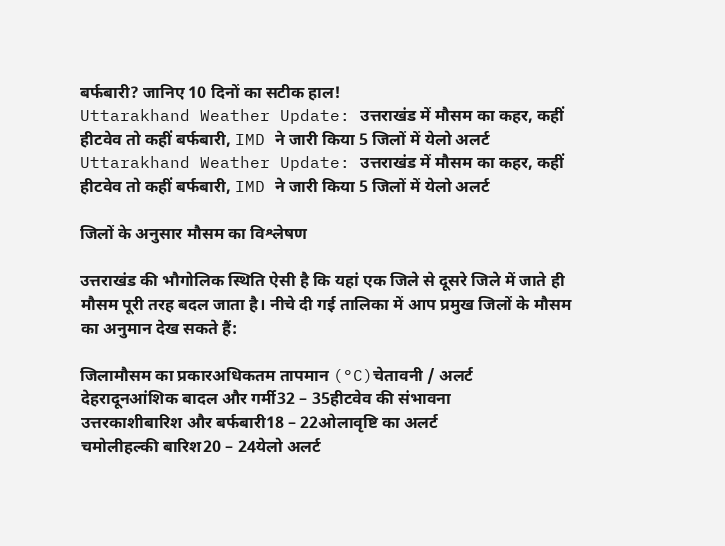बर्फबारी? जानिए 10 दिनों का सटीक हाल!
Uttarakhand Weather Update: उत्तराखंड में मौसम का कहर, कहीं हीटवेव तो कहीं बर्फबारी, IMD ने जारी किया 5 जिलों में येलो अलर्ट
Uttarakhand Weather Update: उत्तराखंड में मौसम का कहर, कहीं हीटवेव तो कहीं बर्फबारी, IMD ने जारी किया 5 जिलों में येलो अलर्ट

जिलों के अनुसार मौसम का विश्लेषण

उत्तराखंड की भौगोलिक स्थिति ऐसी है कि यहां एक जिले से दूसरे जिले में जाते ही मौसम पूरी तरह बदल जाता है। नीचे दी गई तालिका में आप प्रमुख जिलों के मौसम का अनुमान देख सकते हैं:

जिलामौसम का प्रकारअधिकतम तापमान (°C)चेतावनी / अलर्ट
देहरादूनआंशिक बादल और गर्मी32 – 35हीटवेव की संभावना
उत्तरकाशीबारिश और बर्फबारी18 – 22ओलावृष्टि का अलर्ट
चमोलीहल्की बारिश20 – 24येलो अलर्ट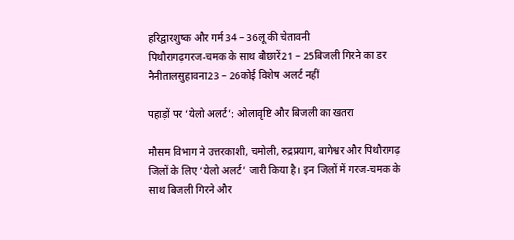हरिद्वारशुष्क और गर्म34 – 36लू की चेतावनी
पिथौरागढ़गरज-चमक के साथ बौछारें21 – 25बिजली गिरने का डर
नैनीतालसुहावना23 – 26कोई विशेष अलर्ट नहीं

पहाड़ों पर ‘येलो अलर्ट’: ओलावृष्टि और बिजली का खतरा

मौसम विभाग ने उत्तरकाशी, चमोली, रुद्रप्रयाग, बागेश्वर और पिथौरागढ़ जिलों के लिए ‘येलो अलर्ट’ जारी किया है। इन जिलों में गरज-चमक के साथ बिजली गिरने और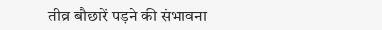तीव्र बौछारें पड़ने की संभावना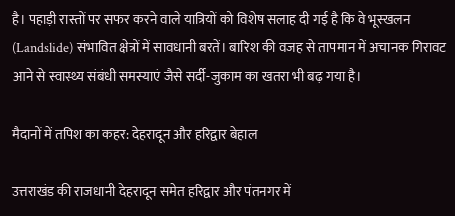है। पहाड़ी रास्तों पर सफर करने वाले यात्रियों को विशेष सलाह दी गई है कि वे भूस्खलन (Landslide) संभावित क्षेत्रों में सावधानी बरतें। बारिश की वजह से तापमान में अचानक गिरावट आने से स्वास्थ्य संबंधी समस्याएं जैसे सर्दी-जुकाम का खतरा भी बढ़ गया है।

मैदानों में तपिश का कहर: देहरादून और हरिद्वार बेहाल

उत्तराखंड की राजधानी देहरादून समेत हरिद्वार और पंतनगर में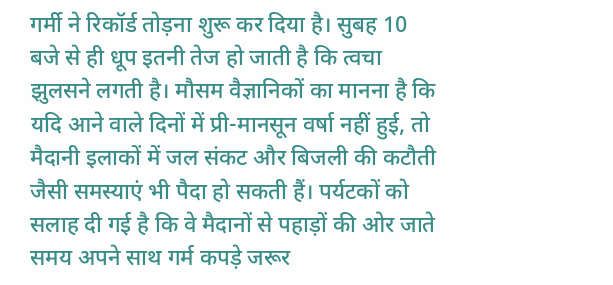गर्मी ने रिकॉर्ड तोड़ना शुरू कर दिया है। सुबह 10 बजे से ही धूप इतनी तेज हो जाती है कि त्वचा झुलसने लगती है। मौसम वैज्ञानिकों का मानना है कि यदि आने वाले दिनों में प्री-मानसून वर्षा नहीं हुई, तो मैदानी इलाकों में जल संकट और बिजली की कटौती जैसी समस्याएं भी पैदा हो सकती हैं। पर्यटकों को सलाह दी गई है कि वे मैदानों से पहाड़ों की ओर जाते समय अपने साथ गर्म कपड़े जरूर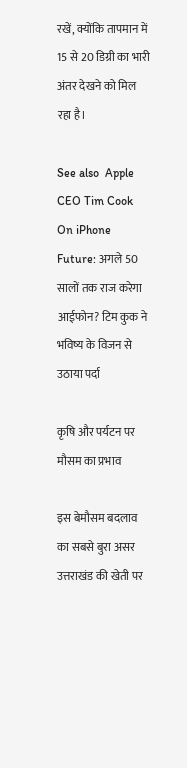रखें, क्योंकि तापमान में 15 से 20 डिग्री का भारी अंतर देखने को मिल रहा है।

See also  Apple CEO Tim Cook On iPhone Future: अगले 50 सालों तक राज करेगा आईफोन? टिम कुक ने भविष्य के विजन से उठाया पर्दा

कृषि और पर्यटन पर मौसम का प्रभाव

इस बेमौसम बदलाव का सबसे बुरा असर उत्तराखंड की खेती पर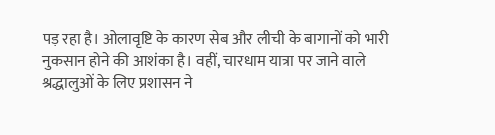पड़ रहा है। ओलावृष्टि के कारण सेब और लीची के बागानों को भारी नुकसान होने की आशंका है। वहीं, चारधाम यात्रा पर जाने वाले श्रद्धालुओं के लिए प्रशासन ने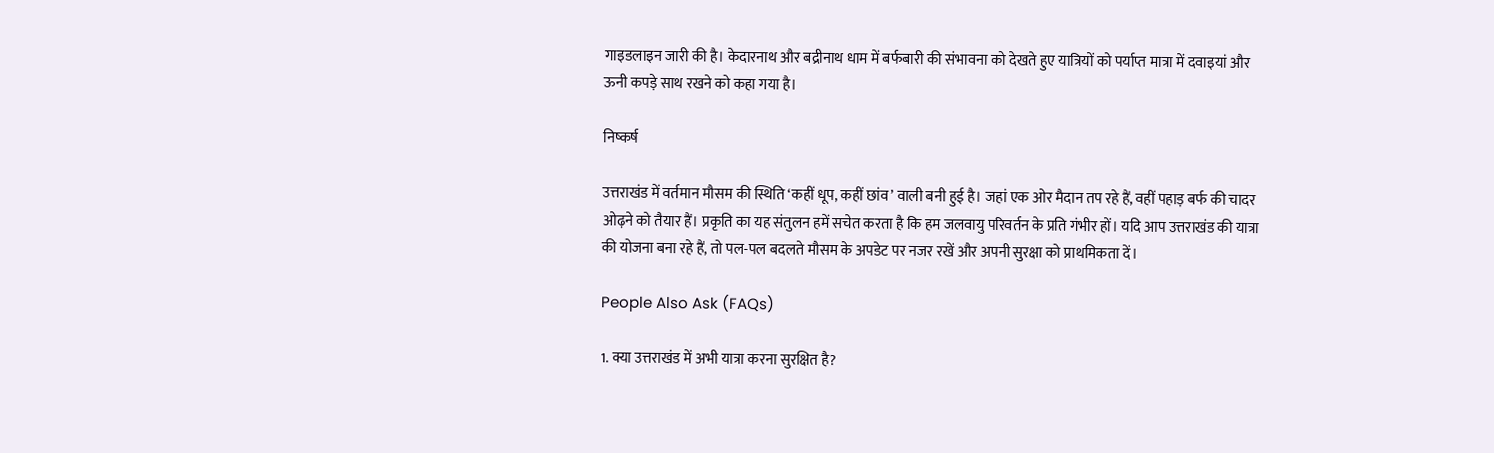गाइडलाइन जारी की है। केदारनाथ और बद्रीनाथ धाम में बर्फबारी की संभावना को देखते हुए यात्रियों को पर्याप्त मात्रा में दवाइयां और ऊनी कपड़े साथ रखने को कहा गया है।

निष्कर्ष

उत्तराखंड में वर्तमान मौसम की स्थिति ‘कहीं धूप, कहीं छांव’ वाली बनी हुई है। जहां एक ओर मैदान तप रहे हैं, वहीं पहाड़ बर्फ की चादर ओढ़ने को तैयार हैं। प्रकृति का यह संतुलन हमें सचेत करता है कि हम जलवायु परिवर्तन के प्रति गंभीर हों। यदि आप उत्तराखंड की यात्रा की योजना बना रहे हैं, तो पल-पल बदलते मौसम के अपडेट पर नजर रखें और अपनी सुरक्षा को प्राथमिकता दें।

People Also Ask (FAQs)

1. क्या उत्तराखंड में अभी यात्रा करना सुरक्षित है?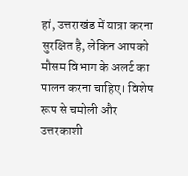हां, उत्तराखंड में यात्रा करना सुरक्षित है, लेकिन आपको मौसम विभाग के अलर्ट का पालन करना चाहिए। विशेष रूप से चमोली और उत्तरकाशी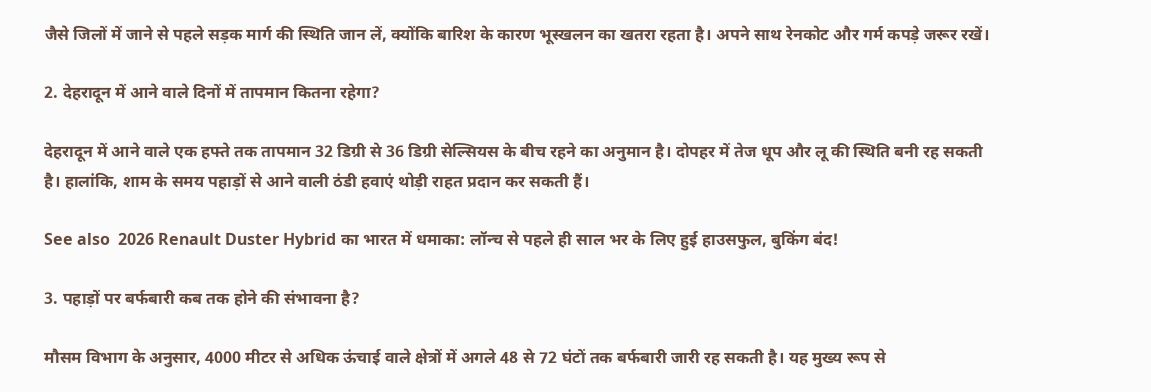जैसे जिलों में जाने से पहले सड़क मार्ग की स्थिति जान लें, क्योंकि बारिश के कारण भूस्खलन का खतरा रहता है। अपने साथ रेनकोट और गर्म कपड़े जरूर रखें।

2. देहरादून में आने वाले दिनों में तापमान कितना रहेगा?

देहरादून में आने वाले एक हफ्ते तक तापमान 32 डिग्री से 36 डिग्री सेल्सियस के बीच रहने का अनुमान है। दोपहर में तेज धूप और लू की स्थिति बनी रह सकती है। हालांकि, शाम के समय पहाड़ों से आने वाली ठंडी हवाएं थोड़ी राहत प्रदान कर सकती हैं।

See also  2026 Renault Duster Hybrid का भारत में धमाका: लॉन्च से पहले ही साल भर के लिए हुई हाउसफुल, बुकिंग बंद!

3. पहाड़ों पर बर्फबारी कब तक होने की संभावना है?

मौसम विभाग के अनुसार, 4000 मीटर से अधिक ऊंचाई वाले क्षेत्रों में अगले 48 से 72 घंटों तक बर्फबारी जारी रह सकती है। यह मुख्य रूप से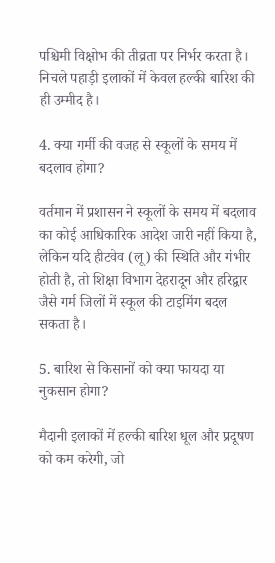पश्चिमी विक्षोभ की तीव्रता पर निर्भर करता है। निचले पहाड़ी इलाकों में केवल हल्की बारिश की ही उम्मीद है।

4. क्या गर्मी की वजह से स्कूलों के समय में बदलाव होगा?

वर्तमान में प्रशासन ने स्कूलों के समय में बदलाव का कोई आधिकारिक आदेश जारी नहीं किया है, लेकिन यदि हीटवेव (लू) की स्थिति और गंभीर होती है, तो शिक्षा विभाग देहरादून और हरिद्वार जैसे गर्म जिलों में स्कूल की टाइमिंग बदल सकता है।

5. बारिश से किसानों को क्या फायदा या नुकसान होगा?

मैदानी इलाकों में हल्की बारिश धूल और प्रदूषण को कम करेगी, जो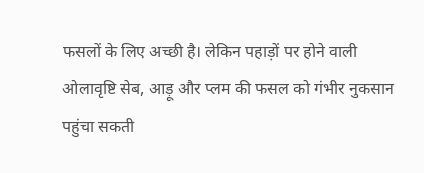फसलों के लिए अच्छी है। लेकिन पहाड़ों पर होने वाली ओलावृष्टि सेब, आड़ू और प्लम की फसल को गंभीर नुकसान पहुंचा सकती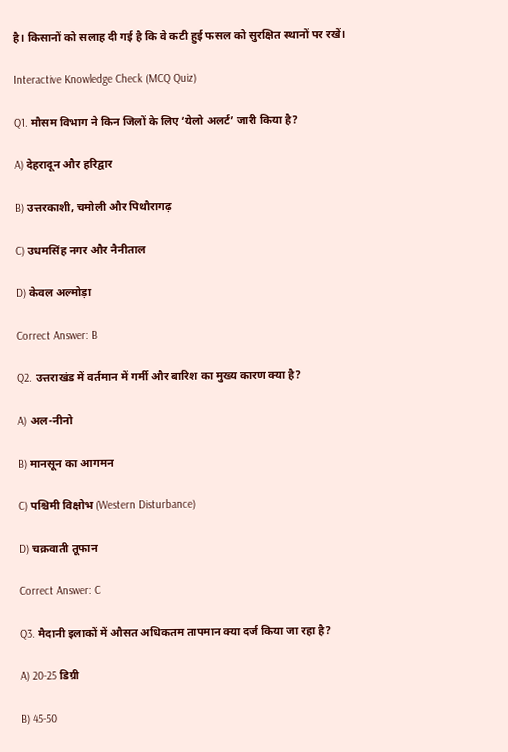है। किसानों को सलाह दी गई है कि वे कटी हुई फसल को सुरक्षित स्थानों पर रखें।

Interactive Knowledge Check (MCQ Quiz)

Q1. मौसम विभाग ने किन जिलों के लिए ‘येलो अलर्ट’ जारी किया है?

A) देहरादून और हरिद्वार

B) उत्तरकाशी, चमोली और पिथौरागढ़

C) उधमसिंह नगर और नैनीताल

D) केवल अल्मोड़ा

Correct Answer: B

Q2. उत्तराखंड में वर्तमान में गर्मी और बारिश का मुख्य कारण क्या है?

A) अल-नीनो

B) मानसून का आगमन

C) पश्चिमी विक्षोभ (Western Disturbance)

D) चक्रवाती तूफान

Correct Answer: C

Q3. मैदानी इलाकों में औसत अधिकतम तापमान क्या दर्ज किया जा रहा है?

A) 20-25 डिग्री

B) 45-50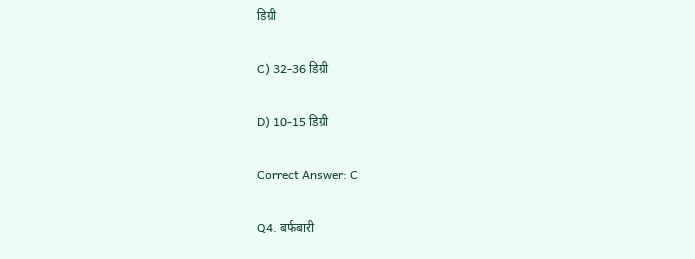डिग्री

C) 32-36 डिग्री

D) 10-15 डिग्री

Correct Answer: C

Q4. बर्फबारी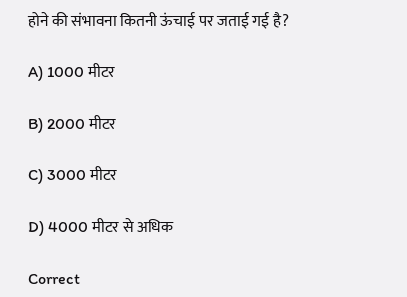होने की संभावना कितनी ऊंचाई पर जताई गई है?

A) 1000 मीटर

B) 2000 मीटर

C) 3000 मीटर

D) 4000 मीटर से अधिक

Correct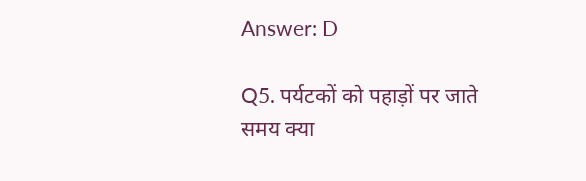Answer: D

Q5. पर्यटकों को पहाड़ों पर जाते समय क्या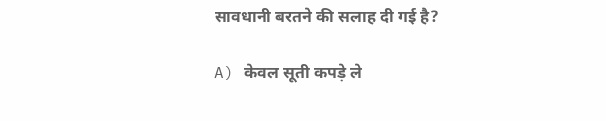सावधानी बरतने की सलाह दी गई है?

A) केवल सूती कपड़े ले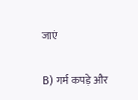जाएं

B) गर्म कपड़े और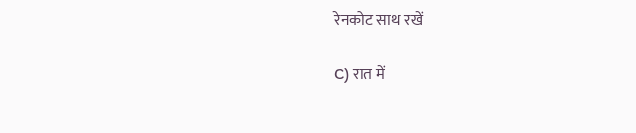रेनकोट साथ रखें

C) रात में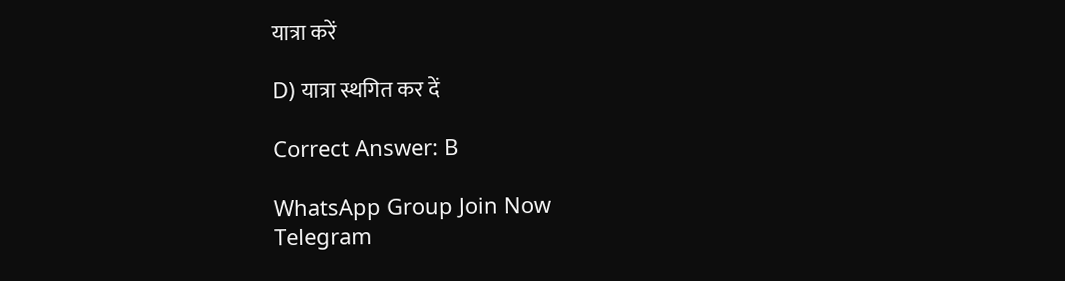यात्रा करें

D) यात्रा स्थगित कर दें

Correct Answer: B

WhatsApp Group Join Now
Telegram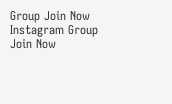Group Join Now
Instagram Group Join Now